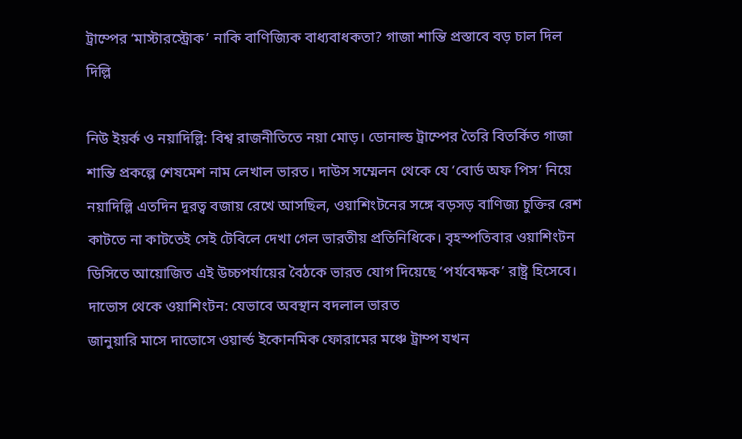ট্রাম্পের ‘মাস্টারস্ট্রোক’ নাকি বাণিজ্যিক বাধ্যবাধকতা? গাজা শান্তি প্রস্তাবে বড় চাল দিল দিল্লি

নিউ ইয়র্ক ও নয়াদিল্লি: বিশ্ব রাজনীতিতে নয়া মোড়। ডোনাল্ড ট্রাম্পের তৈরি বিতর্কিত গাজা শান্তি প্রকল্পে শেষমেশ নাম লেখাল ভারত। দাউস সম্মেলন থেকে যে ‘বোর্ড অফ পিস’ নিয়ে নয়াদিল্লি এতদিন দূরত্ব বজায় রেখে আসছিল, ওয়াশিংটনের সঙ্গে বড়সড় বাণিজ্য চুক্তির রেশ কাটতে না কাটতেই সেই টেবিলে দেখা গেল ভারতীয় প্রতিনিধিকে। বৃহস্পতিবার ওয়াশিংটন ডিসিতে আয়োজিত এই উচ্চপর্যায়ের বৈঠকে ভারত যোগ দিয়েছে ‘পর্যবেক্ষক’ রাষ্ট্র হিসেবে।
দাভোস থেকে ওয়াশিংটন: যেভাবে অবস্থান বদলাল ভারত
জানুয়ারি মাসে দাভোসে ওয়ার্ল্ড ইকোনমিক ফোরামের মঞ্চে ট্রাম্প যখন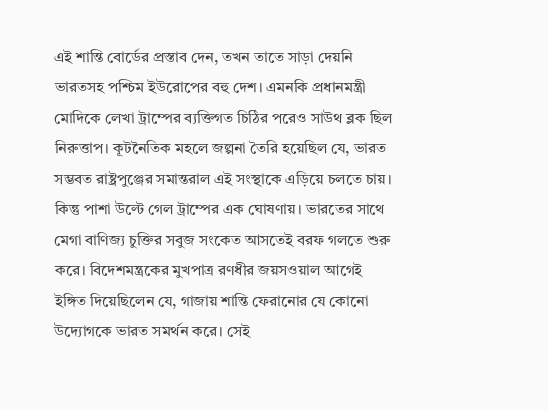এই শান্তি বোর্ডের প্রস্তাব দেন, তখন তাতে সাড়া দেয়নি ভারতসহ পশ্চিম ইউরোপের বহু দেশ। এমনকি প্রধানমন্ত্রী মোদিকে লেখা ট্রাম্পের ব্যক্তিগত চিঠির পরেও সাউথ ব্লক ছিল নিরুত্তাপ। কূটনৈতিক মহলে জল্পনা তৈরি হয়েছিল যে, ভারত সম্ভবত রাষ্ট্রপুঞ্জের সমান্তরাল এই সংস্থাকে এড়িয়ে চলতে চায়। কিন্তু পাশা উল্টে গেল ট্রাম্পের এক ঘোষণায়। ভারতের সাথে মেগা বাণিজ্য চুক্তির সবুজ সংকেত আসতেই বরফ গলতে শুরু করে। বিদেশমন্ত্রকের মুখপাত্র রণধীর জয়সওয়াল আগেই ইঙ্গিত দিয়েছিলেন যে, গাজায় শান্তি ফেরানোর যে কোনো উদ্যোগকে ভারত সমর্থন করে। সেই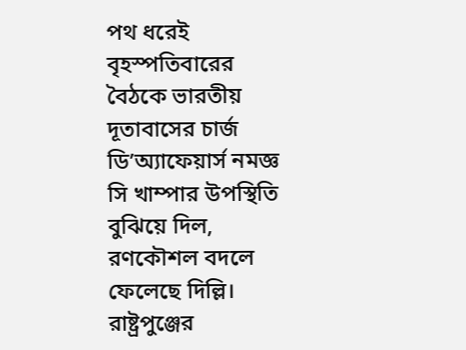পথ ধরেই বৃহস্পতিবারের বৈঠকে ভারতীয় দূতাবাসের চার্জ ডি’অ্যাফেয়ার্স নমজ্ঞ সি খাম্পার উপস্থিতি বুঝিয়ে দিল, রণকৌশল বদলে ফেলেছে দিল্লি।
রাষ্ট্রপুঞ্জের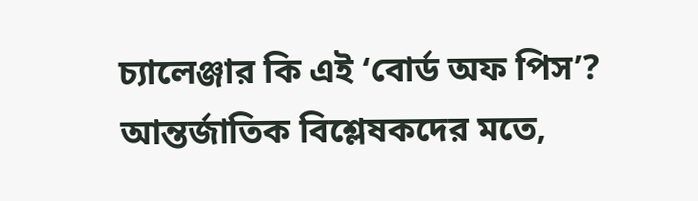চ্যালেঞ্জার কি এই ‘বোর্ড অফ পিস’?
আন্তর্জাতিক বিশ্লেষকদের মতে,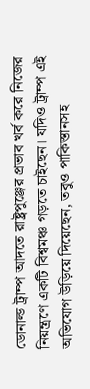ডোনাল্ড ট্রাম্প আদতে রাষ্ট্রপুঞ্জের প্রভাব খর্ব করে নিজের নিয়ন্ত্রণে একটি বিশ্বমঞ্চ গড়তে চাইছেন। যদিও ট্রাম্প এই অভিযোগ উড়িয়ে দিয়েছেন, তবুও পাকিস্তানসহ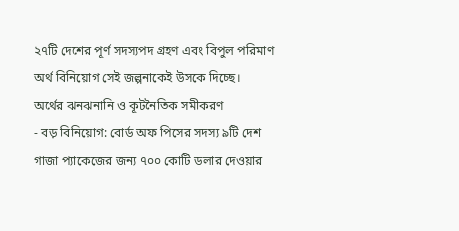২৭টি দেশের পূর্ণ সদস্যপদ গ্রহণ এবং বিপুল পরিমাণ অর্থ বিনিয়োগ সেই জল্পনাকেই উসকে দিচ্ছে।
অর্থের ঝনঝনানি ও কূটনৈতিক সমীকরণ
- বড় বিনিয়োগ: বোর্ড অফ পিসের সদস্য ৯টি দেশ গাজা প্যাকেজের জন্য ৭০০ কোটি ডলার দেওয়ার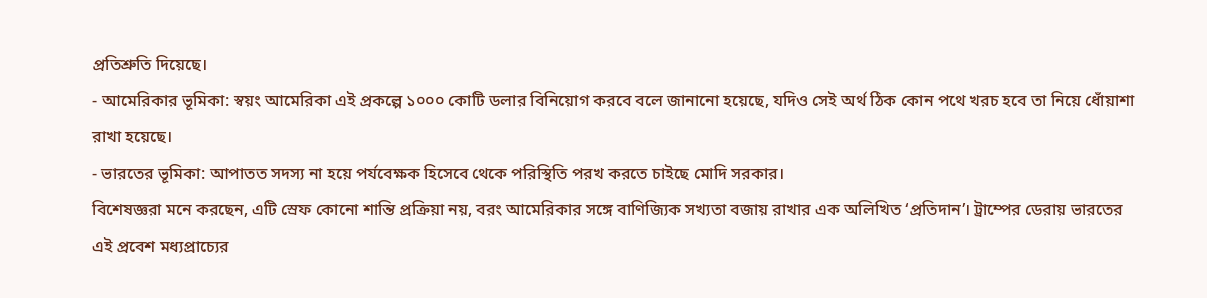প্রতিশ্রুতি দিয়েছে।
- আমেরিকার ভূমিকা: স্বয়ং আমেরিকা এই প্রকল্পে ১০০০ কোটি ডলার বিনিয়োগ করবে বলে জানানো হয়েছে, যদিও সেই অর্থ ঠিক কোন পথে খরচ হবে তা নিয়ে ধোঁয়াশা রাখা হয়েছে।
- ভারতের ভূমিকা: আপাতত সদস্য না হয়ে পর্যবেক্ষক হিসেবে থেকে পরিস্থিতি পরখ করতে চাইছে মোদি সরকার।
বিশেষজ্ঞরা মনে করছেন, এটি স্রেফ কোনো শান্তি প্রক্রিয়া নয়, বরং আমেরিকার সঙ্গে বাণিজ্যিক সখ্যতা বজায় রাখার এক অলিখিত ‘প্রতিদান’। ট্রাম্পের ডেরায় ভারতের এই প্রবেশ মধ্যপ্রাচ্যের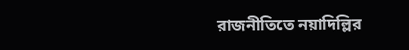রাজনীতিতে নয়াদিল্লির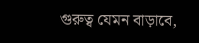গুরুত্ব যেমন বাড়াবে,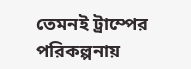তেমনই ট্রাম্পের পরিকল্পনায়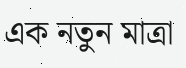এক নতুন মাত্রা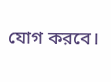যোগ করবে।